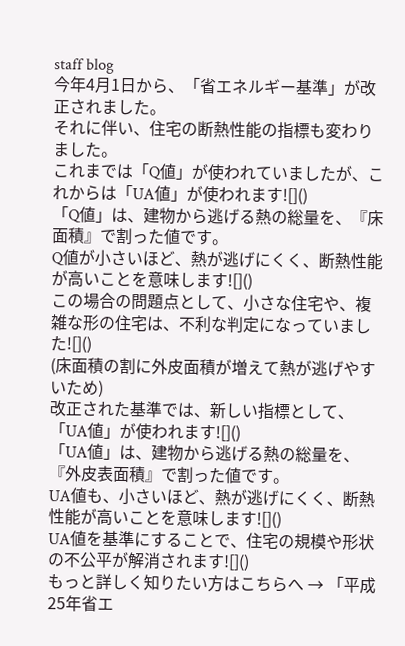staff blog
今年4月1日から、「省エネルギー基準」が改正されました。
それに伴い、住宅の断熱性能の指標も変わりました。
これまでは「Q値」が使われていましたが、これからは「UA値」が使われます![]()
「Q値」は、建物から逃げる熱の総量を、『床面積』で割った値です。
Q値が小さいほど、熱が逃げにくく、断熱性能が高いことを意味します![]()
この場合の問題点として、小さな住宅や、複雑な形の住宅は、不利な判定になっていました![]()
(床面積の割に外皮面積が増えて熱が逃げやすいため)
改正された基準では、新しい指標として、「UA値」が使われます![]()
「UA値」は、建物から逃げる熱の総量を、『外皮表面積』で割った値です。
UA値も、小さいほど、熱が逃げにくく、断熱性能が高いことを意味します![]()
UA値を基準にすることで、住宅の規模や形状の不公平が解消されます![]()
もっと詳しく知りたい方はこちらへ → 「平成25年省エ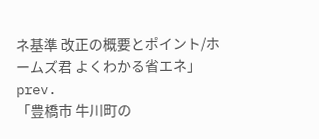ネ基準 改正の概要とポイント/ホームズ君 よくわかる省エネ」
prev.
「豊橋市 牛川町の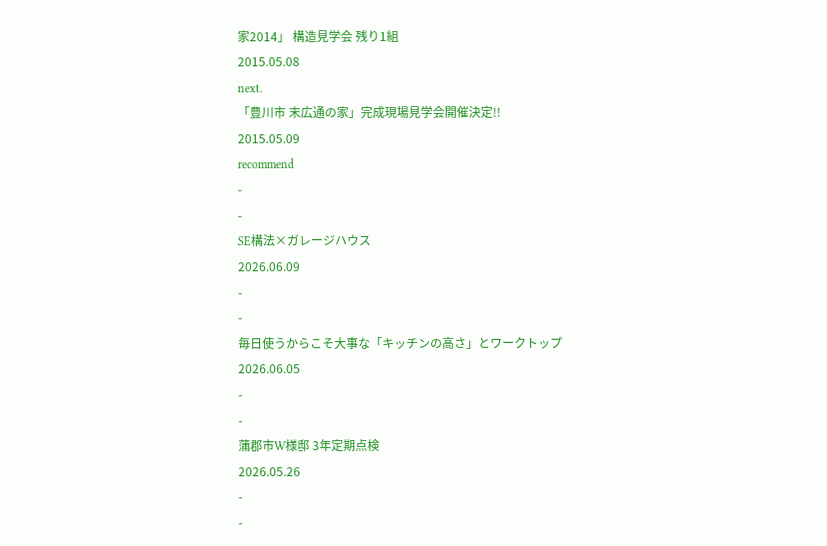家2014」 構造見学会 残り1組
2015.05.08
next.
「豊川市 末広通の家」完成現場見学会開催決定!!
2015.05.09
recommend
-
-
SE構法×ガレージハウス
2026.06.09
-
-
毎日使うからこそ大事な「キッチンの高さ」とワークトップ
2026.06.05
-
-
蒲郡市W様邸 3年定期点検
2026.05.26
-
-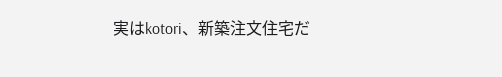実はkotori、新築注文住宅だ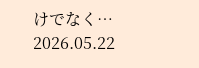けでなく…
2026.05.22